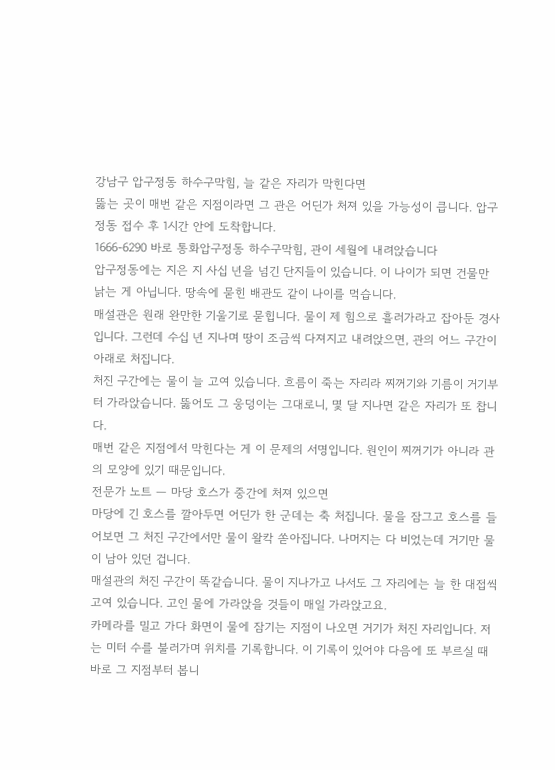강남구 압구정동 하수구막힘, 늘 같은 자리가 막힌다면
뚫는 곳이 매번 같은 지점이라면 그 관은 어딘가 처져 있을 가능성이 큽니다. 압구정동 접수 후 1시간 안에 도착합니다.
1666-6290 바로 통화압구정동 하수구막힘, 관이 세월에 내려앉습니다
압구정동에는 지은 지 사십 년을 넘긴 단지들이 있습니다. 이 나이가 되면 건물만 낡는 게 아닙니다. 땅속에 묻힌 배관도 같이 나이를 먹습니다.
매설관은 원래 완만한 기울기로 묻힙니다. 물이 제 힘으로 흘러가라고 잡아둔 경사입니다. 그런데 수십 년 지나며 땅이 조금씩 다져지고 내려앉으면, 관의 어느 구간이 아래로 처집니다.
처진 구간에는 물이 늘 고여 있습니다. 흐름이 죽는 자리라 찌꺼기와 기름이 거기부터 가라앉습니다. 뚫어도 그 웅덩이는 그대로니, 몇 달 지나면 같은 자리가 또 찹니다.
매번 같은 지점에서 막힌다는 게 이 문제의 서명입니다. 원인이 찌꺼기가 아니라 관의 모양에 있기 때문입니다.
전문가 노트 — 마당 호스가 중간에 처져 있으면
마당에 긴 호스를 깔아두면 어딘가 한 군데는 축 처집니다. 물을 잠그고 호스를 들어보면 그 처진 구간에서만 물이 왈칵 쏟아집니다. 나머지는 다 비었는데 거기만 물이 남아 있던 겁니다.
매설관의 처진 구간이 똑같습니다. 물이 지나가고 나서도 그 자리에는 늘 한 대접씩 고여 있습니다. 고인 물에 가라앉을 것들이 매일 가라앉고요.
카메라를 밀고 가다 화면이 물에 잠기는 지점이 나오면 거기가 처진 자리입니다. 저는 미터 수를 불러가며 위치를 기록합니다. 이 기록이 있어야 다음에 또 부르실 때 바로 그 지점부터 봅니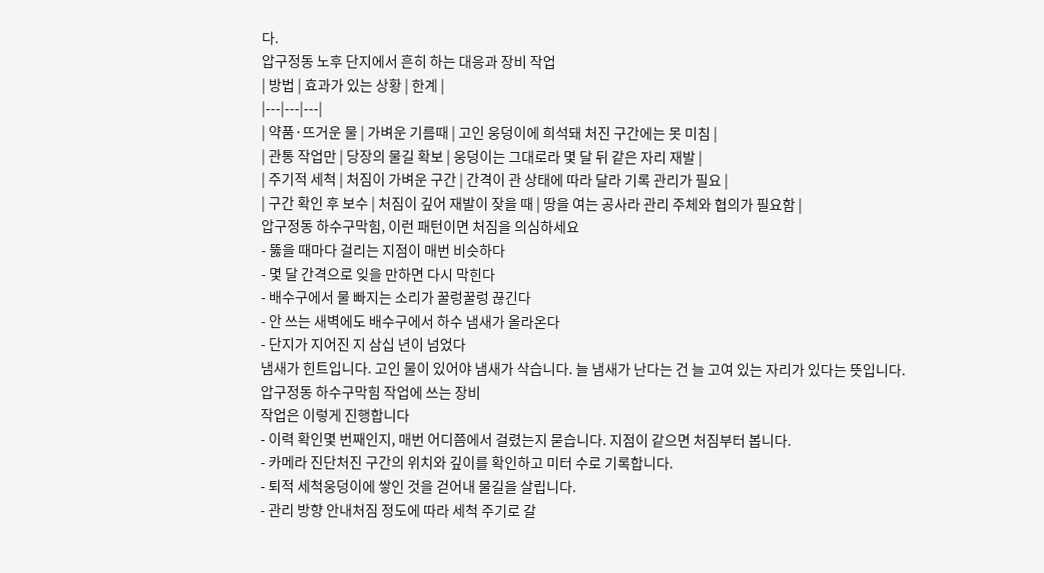다.
압구정동 노후 단지에서 흔히 하는 대응과 장비 작업
| 방법 | 효과가 있는 상황 | 한계 |
|---|---|---|
| 약품·뜨거운 물 | 가벼운 기름때 | 고인 웅덩이에 희석돼 처진 구간에는 못 미침 |
| 관통 작업만 | 당장의 물길 확보 | 웅덩이는 그대로라 몇 달 뒤 같은 자리 재발 |
| 주기적 세척 | 처짐이 가벼운 구간 | 간격이 관 상태에 따라 달라 기록 관리가 필요 |
| 구간 확인 후 보수 | 처짐이 깊어 재발이 잦을 때 | 땅을 여는 공사라 관리 주체와 협의가 필요함 |
압구정동 하수구막힘, 이런 패턴이면 처짐을 의심하세요
- 뚫을 때마다 걸리는 지점이 매번 비슷하다
- 몇 달 간격으로 잊을 만하면 다시 막힌다
- 배수구에서 물 빠지는 소리가 꿀렁꿀렁 끊긴다
- 안 쓰는 새벽에도 배수구에서 하수 냄새가 올라온다
- 단지가 지어진 지 삼십 년이 넘었다
냄새가 힌트입니다. 고인 물이 있어야 냄새가 삭습니다. 늘 냄새가 난다는 건 늘 고여 있는 자리가 있다는 뜻입니다.
압구정동 하수구막힘 작업에 쓰는 장비
작업은 이렇게 진행합니다
- 이력 확인몇 번째인지, 매번 어디쯤에서 걸렸는지 묻습니다. 지점이 같으면 처짐부터 봅니다.
- 카메라 진단처진 구간의 위치와 깊이를 확인하고 미터 수로 기록합니다.
- 퇴적 세척웅덩이에 쌓인 것을 걷어내 물길을 살립니다.
- 관리 방향 안내처짐 정도에 따라 세척 주기로 갈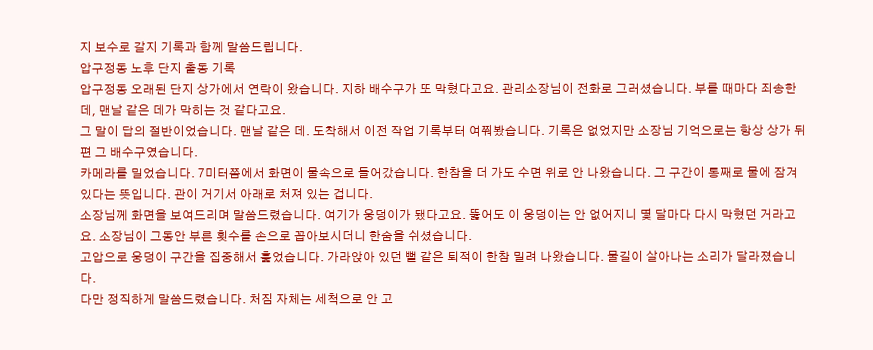지 보수로 갈지 기록과 함께 말씀드립니다.
압구정동 노후 단지 출동 기록
압구정동 오래된 단지 상가에서 연락이 왔습니다. 지하 배수구가 또 막혔다고요. 관리소장님이 전화로 그러셨습니다. 부를 때마다 죄송한데, 맨날 같은 데가 막히는 것 같다고요.
그 말이 답의 절반이었습니다. 맨날 같은 데. 도착해서 이전 작업 기록부터 여쭤봤습니다. 기록은 없었지만 소장님 기억으로는 항상 상가 뒤편 그 배수구였습니다.
카메라를 밀었습니다. 7미터쯤에서 화면이 물속으로 들어갔습니다. 한참을 더 가도 수면 위로 안 나왔습니다. 그 구간이 통째로 물에 잠겨 있다는 뜻입니다. 관이 거기서 아래로 처져 있는 겁니다.
소장님께 화면을 보여드리며 말씀드렸습니다. 여기가 웅덩이가 됐다고요. 뚫어도 이 웅덩이는 안 없어지니 몇 달마다 다시 막혔던 거라고요. 소장님이 그동안 부른 횟수를 손으로 꼽아보시더니 한숨을 쉬셨습니다.
고압으로 웅덩이 구간을 집중해서 훑었습니다. 가라앉아 있던 뻘 같은 퇴적이 한참 밀려 나왔습니다. 물길이 살아나는 소리가 달라졌습니다.
다만 정직하게 말씀드렸습니다. 처짐 자체는 세척으로 안 고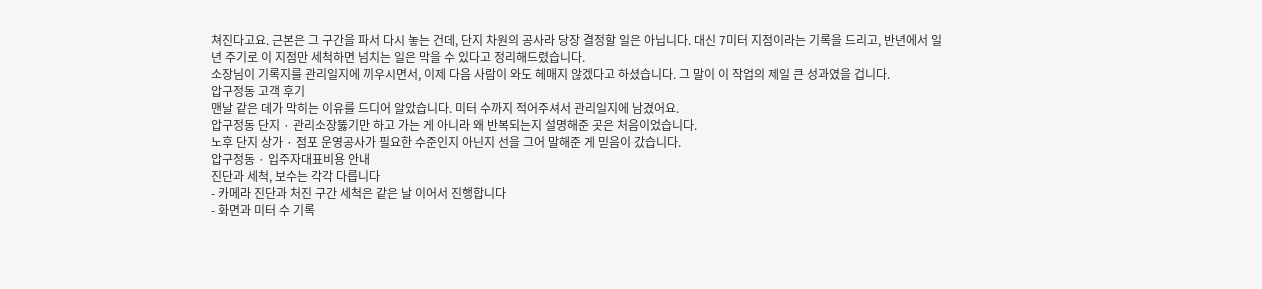쳐진다고요. 근본은 그 구간을 파서 다시 놓는 건데, 단지 차원의 공사라 당장 결정할 일은 아닙니다. 대신 7미터 지점이라는 기록을 드리고, 반년에서 일 년 주기로 이 지점만 세척하면 넘치는 일은 막을 수 있다고 정리해드렸습니다.
소장님이 기록지를 관리일지에 끼우시면서, 이제 다음 사람이 와도 헤매지 않겠다고 하셨습니다. 그 말이 이 작업의 제일 큰 성과였을 겁니다.
압구정동 고객 후기
맨날 같은 데가 막히는 이유를 드디어 알았습니다. 미터 수까지 적어주셔서 관리일지에 남겼어요.
압구정동 단지 · 관리소장뚫기만 하고 가는 게 아니라 왜 반복되는지 설명해준 곳은 처음이었습니다.
노후 단지 상가 · 점포 운영공사가 필요한 수준인지 아닌지 선을 그어 말해준 게 믿음이 갔습니다.
압구정동 · 입주자대표비용 안내
진단과 세척, 보수는 각각 다릅니다
- 카메라 진단과 처진 구간 세척은 같은 날 이어서 진행합니다
- 화면과 미터 수 기록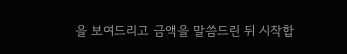을 보여드리고 금액을 말씀드린 뒤 시작합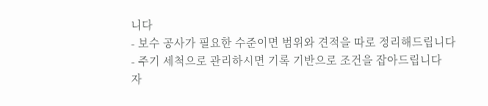니다
- 보수 공사가 필요한 수준이면 범위와 견적을 따로 정리해드립니다
- 주기 세척으로 관리하시면 기록 기반으로 조건을 잡아드립니다
자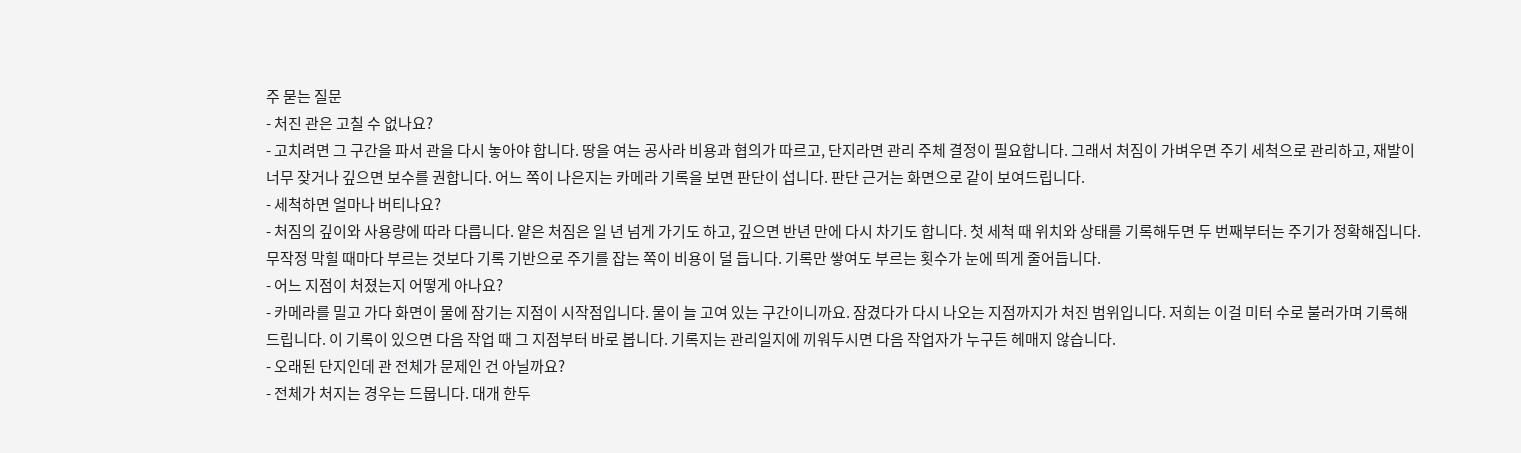주 묻는 질문
- 처진 관은 고칠 수 없나요?
- 고치려면 그 구간을 파서 관을 다시 놓아야 합니다. 땅을 여는 공사라 비용과 협의가 따르고, 단지라면 관리 주체 결정이 필요합니다. 그래서 처짐이 가벼우면 주기 세척으로 관리하고, 재발이 너무 잦거나 깊으면 보수를 권합니다. 어느 쪽이 나은지는 카메라 기록을 보면 판단이 섭니다. 판단 근거는 화면으로 같이 보여드립니다.
- 세척하면 얼마나 버티나요?
- 처짐의 깊이와 사용량에 따라 다릅니다. 얕은 처짐은 일 년 넘게 가기도 하고, 깊으면 반년 만에 다시 차기도 합니다. 첫 세척 때 위치와 상태를 기록해두면 두 번째부터는 주기가 정확해집니다. 무작정 막힐 때마다 부르는 것보다 기록 기반으로 주기를 잡는 쪽이 비용이 덜 듭니다. 기록만 쌓여도 부르는 횟수가 눈에 띄게 줄어듭니다.
- 어느 지점이 처졌는지 어떻게 아나요?
- 카메라를 밀고 가다 화면이 물에 잠기는 지점이 시작점입니다. 물이 늘 고여 있는 구간이니까요. 잠겼다가 다시 나오는 지점까지가 처진 범위입니다. 저희는 이걸 미터 수로 불러가며 기록해 드립니다. 이 기록이 있으면 다음 작업 때 그 지점부터 바로 봅니다. 기록지는 관리일지에 끼워두시면 다음 작업자가 누구든 헤매지 않습니다.
- 오래된 단지인데 관 전체가 문제인 건 아닐까요?
- 전체가 처지는 경우는 드뭅니다. 대개 한두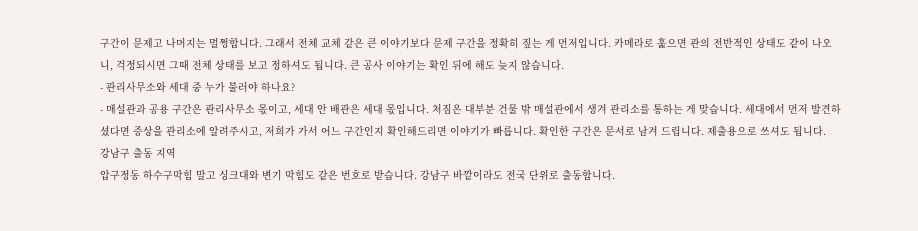구간이 문제고 나머지는 멀쩡합니다. 그래서 전체 교체 같은 큰 이야기보다 문제 구간을 정확히 짚는 게 먼저입니다. 카메라로 훑으면 관의 전반적인 상태도 같이 나오니, 걱정되시면 그때 전체 상태를 보고 정하셔도 됩니다. 큰 공사 이야기는 확인 뒤에 해도 늦지 않습니다.
- 관리사무소와 세대 중 누가 불러야 하나요?
- 매설관과 공용 구간은 관리사무소 몫이고, 세대 안 배관은 세대 몫입니다. 처짐은 대부분 건물 밖 매설관에서 생겨 관리소를 통하는 게 맞습니다. 세대에서 먼저 발견하셨다면 증상을 관리소에 알려주시고, 저희가 가서 어느 구간인지 확인해드리면 이야기가 빠릅니다. 확인한 구간은 문서로 남겨 드립니다. 제출용으로 쓰셔도 됩니다.
강남구 출동 지역
압구정동 하수구막힘 말고 싱크대와 변기 막힘도 같은 번호로 받습니다. 강남구 바깥이라도 전국 단위로 출동합니다.